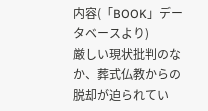内容(「BOOK」データベースより)
厳しい現状批判のなか、葬式仏教からの脱却が迫られてい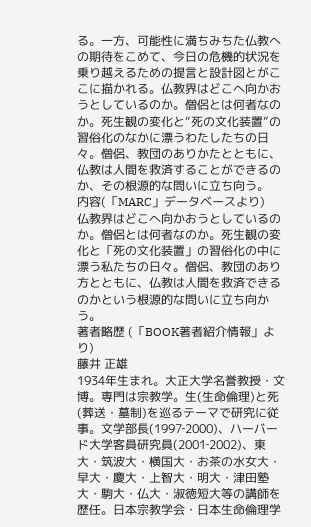る。一方、可能性に満ちみちた仏教への期待をこめて、今日の危機的状況を乗り越えるための提言と設計図とがここに描かれる。仏教界はどこへ向かおうとしているのか。僧侶とは何者なのか。死生観の変化と“死の文化装置”の習俗化のなかに漂うわたしたちの日々。僧侶、教団のありかたとともに、仏教は人間を救済することができるのか、その根源的な問いに立ち向う。
内容(「MARC」データベースより)
仏教界はどこへ向かおうとしているのか。僧侶とは何者なのか。死生観の変化と「死の文化装置」の習俗化の中に漂う私たちの日々。僧侶、教団のあり方とともに、仏教は人間を救済できるのかという根源的な問いに立ち向かう。
著者略歴 (「BOOK著者紹介情報」より)
藤井 正雄
1934年生まれ。大正大学名誉教授・文博。専門は宗教学。生(生命倫理)と死(葬送・墓制)を巡るテーマで研究に従事。文学部長(1997‐2000)、ハーバード大学客員研究員(2001‐2002)、東大・筑波大・横国大・お茶の水女大・早大・慶大・上智大・明大・津田塾大・駒大・仏大・淑徳短大等の講師を歴任。日本宗教学会・日本生命倫理学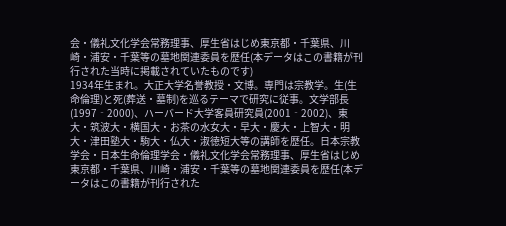会・儀礼文化学会常務理事、厚生省はじめ東京都・千葉県、川崎・浦安・千葉等の墓地関連委員を歴任(本データはこの書籍が刊行された当時に掲載されていたものです)
1934年生まれ。大正大学名誉教授・文博。専門は宗教学。生(生命倫理)と死(葬送・墓制)を巡るテーマで研究に従事。文学部長(1997‐2000)、ハーバード大学客員研究員(2001‐2002)、東大・筑波大・横国大・お茶の水女大・早大・慶大・上智大・明大・津田塾大・駒大・仏大・淑徳短大等の講師を歴任。日本宗教学会・日本生命倫理学会・儀礼文化学会常務理事、厚生省はじめ東京都・千葉県、川崎・浦安・千葉等の墓地関連委員を歴任(本データはこの書籍が刊行された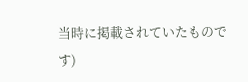当時に掲載されていたものです)